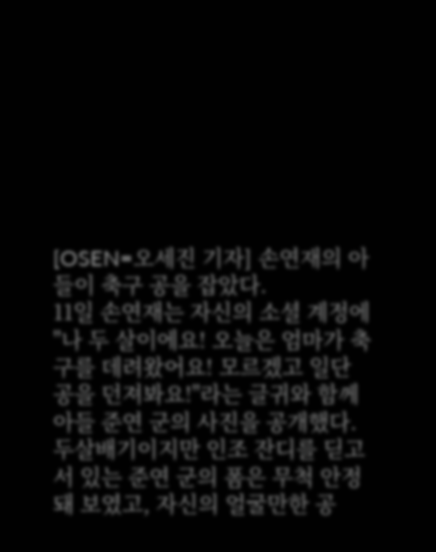[OSEN=오세진 기자] 손연재의 아들이 축구 공을 잡았다.
11일 손연재는 자신의 소셜 계정에 "나 두 살이에요! 오늘은 엄마가 축구를 데려왔어요! 모르겠고 일단 공을 던져봐요!"라는 글귀와 함께 아들 준연 군의 사진을 공개했다. 두살배기이지만 인조 잔디를 딛고 서 있는 준연 군의 폼은 무척 안정 돼 보였고, 자신의 얼굴만한 공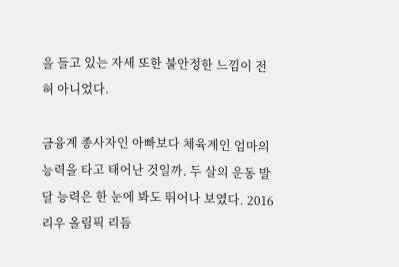을 들고 있는 자세 또한 불안정한 느낌이 전혀 아니었다.

금융계 종사자인 아빠보다 체육계인 엄마의 능력을 타고 태어난 것일까. 두 살의 운동 발달 능력은 한 눈에 봐도 뛰어나 보였다. 2016 리우 올림픽 리듬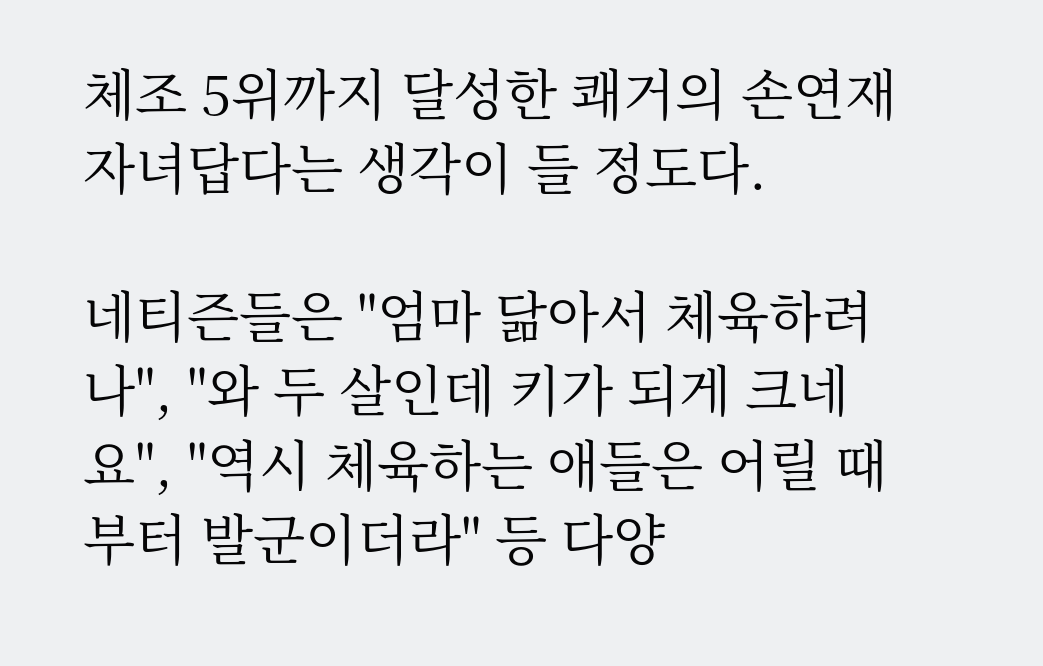체조 5위까지 달성한 쾌거의 손연재 자녀답다는 생각이 들 정도다.

네티즌들은 "엄마 닮아서 체육하려나", "와 두 살인데 키가 되게 크네요", "역시 체육하는 애들은 어릴 때부터 발군이더라" 등 다양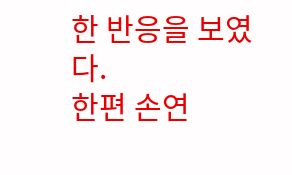한 반응을 보였다.
한편 손연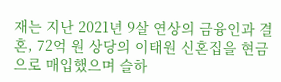재는 지난 2021년 9살 연상의 금융인과 결혼, 72억 원 상당의 이태원 신혼집을 현금으로 매입했으며 슬하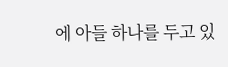에 아들 하나를 두고 있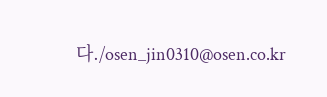다./osen_jin0310@osen.co.kr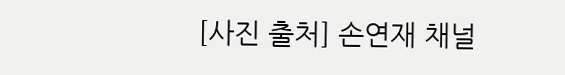[사진 출처] 손연재 채널